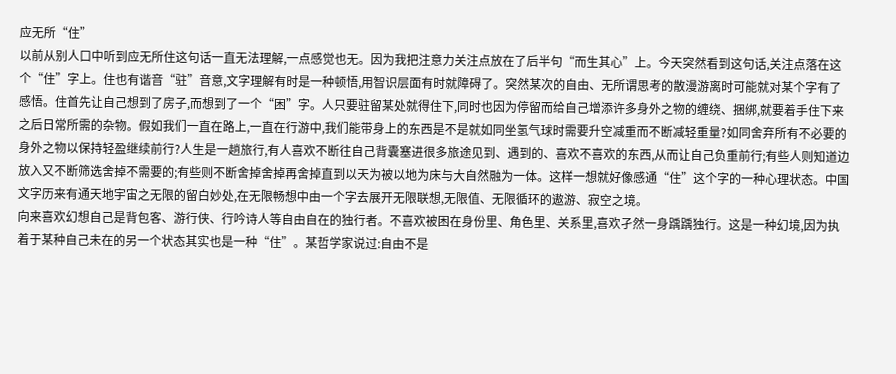应无所“住”
以前从别人口中听到应无所住这句话一直无法理解,一点感觉也无。因为我把注意力关注点放在了后半句“而生其心”上。今天突然看到这句话,关注点落在这个“住”字上。住也有谐音“驻”音意,文字理解有时是一种顿悟,用智识层面有时就障碍了。突然某次的自由、无所谓思考的散漫游离时可能就对某个字有了感悟。住首先让自己想到了房子,而想到了一个“困”字。人只要驻留某处就得住下,同时也因为停留而给自己增添许多身外之物的缠绕、捆绑,就要着手住下来之后日常所需的杂物。假如我们一直在路上,一直在行游中,我们能带身上的东西是不是就如同坐氢气球时需要升空减重而不断减轻重量?如同舍弃所有不必要的身外之物以保持轻盈继续前行?人生是一趟旅行,有人喜欢不断往自己背囊塞进很多旅途见到、遇到的、喜欢不喜欢的东西,从而让自己负重前行;有些人则知道边放入又不断筛选舍掉不需要的;有些则不断舍掉舍掉再舍掉直到以天为被以地为床与大自然融为一体。这样一想就好像感通“住”这个字的一种心理状态。中国文字历来有通天地宇宙之无限的留白妙处,在无限畅想中由一个字去展开无限联想,无限值、无限循环的遨游、寂空之境。
向来喜欢幻想自己是背包客、游行侠、行吟诗人等自由自在的独行者。不喜欢被困在身份里、角色里、关系里,喜欢孑然一身踽踽独行。这是一种幻境,因为执着于某种自己未在的另一个状态其实也是一种“住”。某哲学家说过:自由不是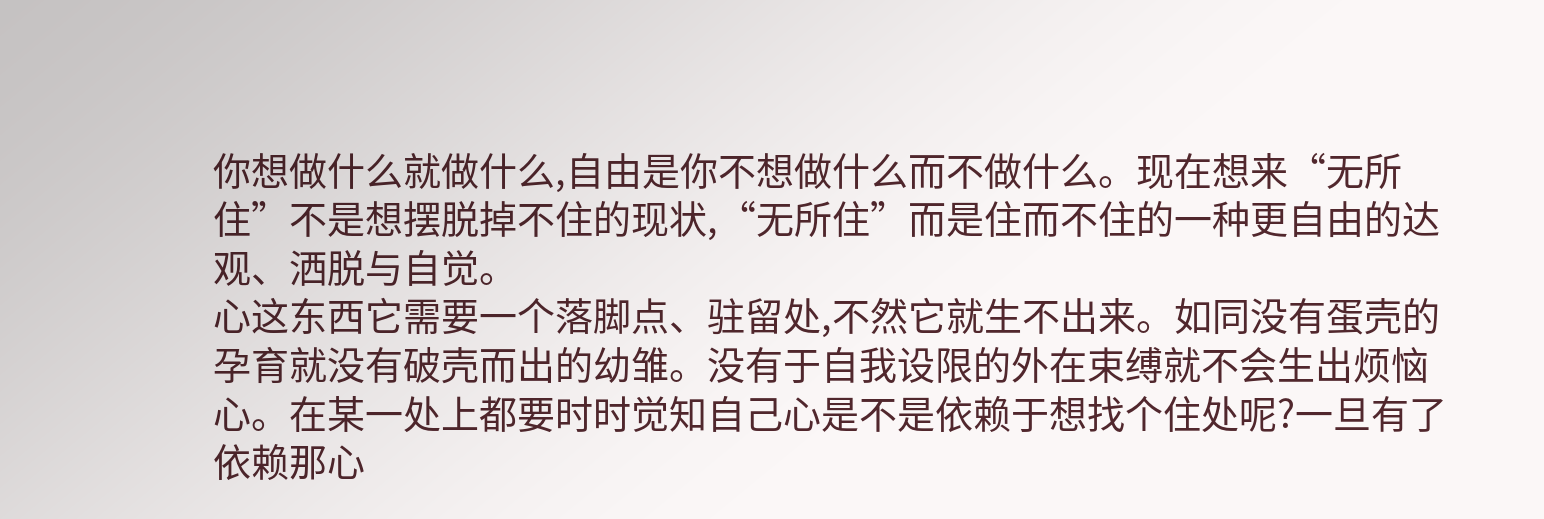你想做什么就做什么,自由是你不想做什么而不做什么。现在想来“无所住”不是想摆脱掉不住的现状,“无所住”而是住而不住的一种更自由的达观、洒脱与自觉。
心这东西它需要一个落脚点、驻留处,不然它就生不出来。如同没有蛋壳的孕育就没有破壳而出的幼雏。没有于自我设限的外在束缚就不会生出烦恼心。在某一处上都要时时觉知自己心是不是依赖于想找个住处呢?一旦有了依赖那心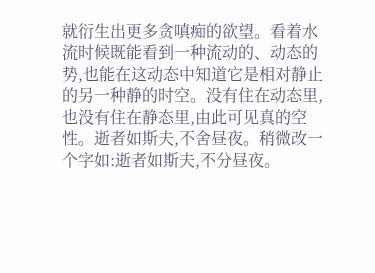就衍生出更多贪嗔痴的欲望。看着水流时候既能看到一种流动的、动态的势,也能在这动态中知道它是相对静止的另一种静的时空。没有住在动态里,也没有住在静态里,由此可见真的空性。逝者如斯夫,不舍昼夜。稍微改一个字如:逝者如斯夫,不分昼夜。